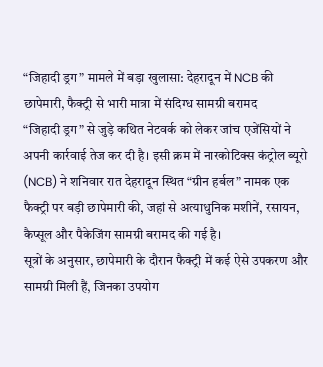“जिहादी ड्रग” मामले में बड़ा खुलासा: देहरादून में NCB की छापेमारी, फैक्ट्री से भारी मात्रा में संदिग्ध सामग्री बरामद
“जिहादी ड्रग” से जुड़े कथित नेटवर्क को लेकर जांच एजेंसियों ने अपनी कार्रवाई तेज कर दी है। इसी क्रम में नारकोटिक्स कंट्रोल ब्यूरो (NCB) ने शनिवार रात देहरादून स्थित “ग्रीन हर्बल” नामक एक फैक्ट्री पर बड़ी छापेमारी की, जहां से अत्याधुनिक मशीनें, रसायन, कैप्सूल और पैकेजिंग सामग्री बरामद की गई है।
सूत्रों के अनुसार, छापेमारी के दौरान फैक्ट्री में कई ऐसे उपकरण और सामग्री मिली हैं, जिनका उपयोग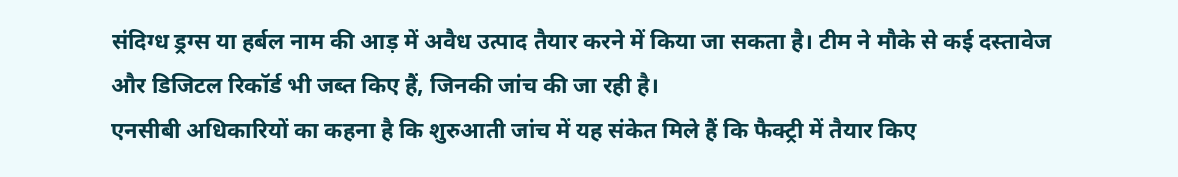संदिग्ध ड्रग्स या हर्बल नाम की आड़ में अवैध उत्पाद तैयार करने में किया जा सकता है। टीम ने मौके से कई दस्तावेज और डिजिटल रिकॉर्ड भी जब्त किए हैं, जिनकी जांच की जा रही है।
एनसीबी अधिकारियों का कहना है कि शुरुआती जांच में यह संकेत मिले हैं कि फैक्ट्री में तैयार किए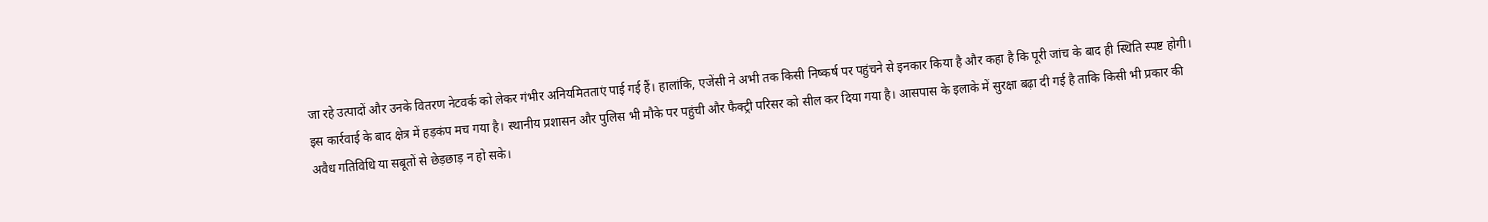जा रहे उत्पादों और उनके वितरण नेटवर्क को लेकर गंभीर अनियमितताएं पाई गई हैं। हालांकि, एजेंसी ने अभी तक किसी निष्कर्ष पर पहुंचने से इनकार किया है और कहा है कि पूरी जांच के बाद ही स्थिति स्पष्ट होगी।
इस कार्रवाई के बाद क्षेत्र में हड़कंप मच गया है। स्थानीय प्रशासन और पुलिस भी मौके पर पहुंची और फैक्ट्री परिसर को सील कर दिया गया है। आसपास के इलाके में सुरक्षा बढ़ा दी गई है ताकि किसी भी प्रकार की अवैध गतिविधि या सबूतों से छेड़छाड़ न हो सके।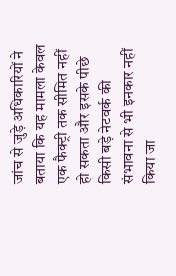जांच से जुड़े अधिकारियों ने बताया कि यह मामला केवल एक फैक्ट्री तक सीमित नहीं हो सकता और इसके पीछे किसी बड़े नेटवर्क की संभावना से भी इनकार नहीं किया जा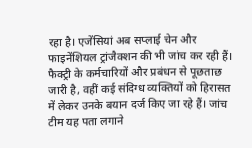रहा है। एजेंसियां अब सप्लाई चेन और फाइनेंशियल ट्रांजैक्शन की भी जांच कर रही हैं।
फैक्ट्री के कर्मचारियों और प्रबंधन से पूछताछ जारी है, वहीं कई संदिग्ध व्यक्तियों को हिरासत में लेकर उनके बयान दर्ज किए जा रहे हैं। जांच टीम यह पता लगाने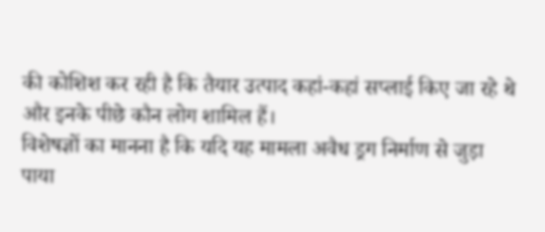की कोशिश कर रही है कि तैयार उत्पाद कहां-कहां सप्लाई किए जा रहे थे और इनके पीछे कौन लोग शामिल हैं।
विशेषज्ञों का मानना है कि यदि यह मामला अवैध ड्रग निर्माण से जुड़ा पाया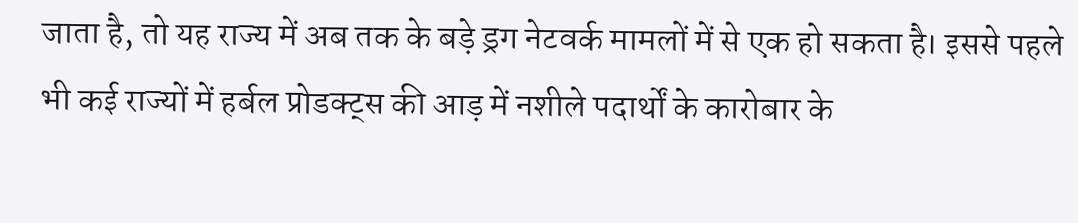जाता है, तो यह राज्य में अब तक के बड़े ड्रग नेटवर्क मामलों में से एक हो सकता है। इससे पहले भी कई राज्यों में हर्बल प्रोडक्ट्स की आड़ में नशीले पदार्थों के कारोबार के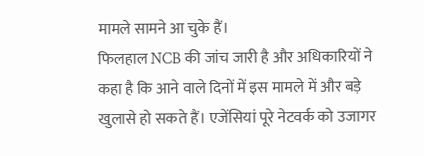मामले सामने आ चुके हैं।
फिलहाल NCB की जांच जारी है और अधिकारियों ने कहा है कि आने वाले दिनों में इस मामले में और बड़े खुलासे हो सकते हैं। एजेंसियां पूरे नेटवर्क को उजागर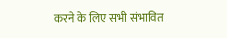करने के लिए सभी संभावित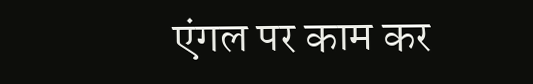एंगल पर काम कर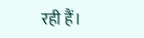रही हैं।